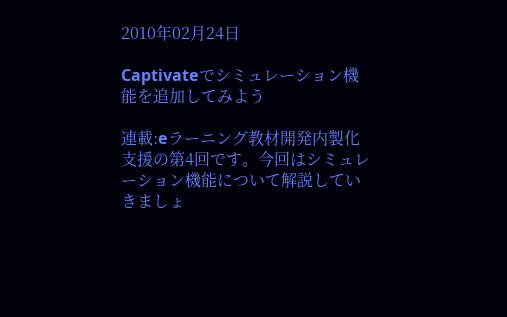2010年02月24日

Captivateでシミュレーション機能を追加してみよう

連載:eラーニング教材開発内製化支援の第4回です。今回はシミュレーション機能について解説していきましょ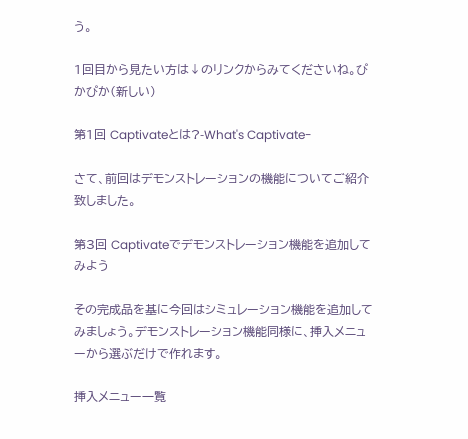う。

1回目から見たい方は↓のリンクからみてくださいね。ぴかぴか(新しい)

第1回 Captivateとは?-What's Captivate-

さて、前回はデモンストレーションの機能についてご紹介致しました。

第3回 Captivateでデモンストレーション機能を追加してみよう

その完成品を基に今回はシミュレーション機能を追加してみましょう。デモンストレーション機能同様に、挿入メニューから選ぶだけで作れます。

挿入メニュー一覧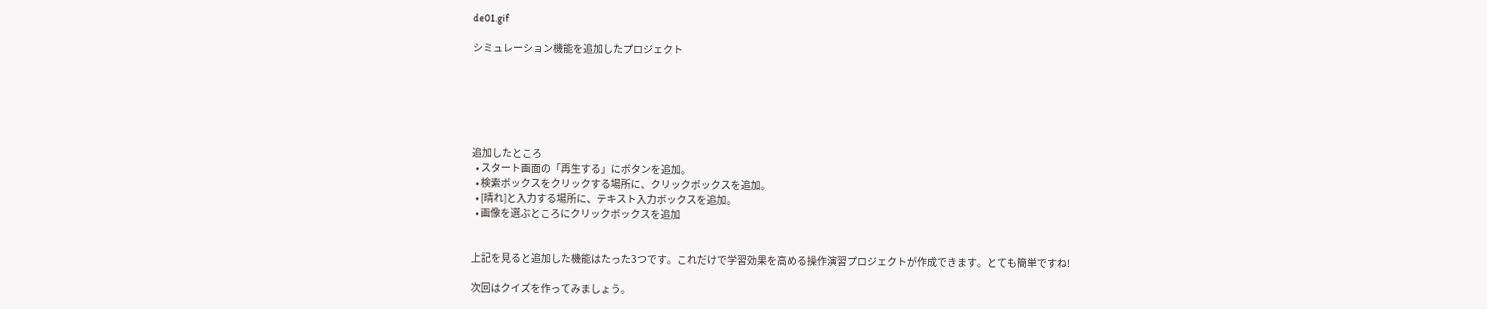de01.gif

シミュレーション機能を追加したプロジェクト






追加したところ
  • スタート画面の「再生する」にボタンを追加。
  • 検索ボックスをクリックする場所に、クリックボックスを追加。
  • [晴れ]と入力する場所に、テキスト入力ボックスを追加。
  • 画像を選ぶところにクリックボックスを追加


上記を見ると追加した機能はたった3つです。これだけで学習効果を高める操作演習プロジェクトが作成できます。とても簡単ですね!

次回はクイズを作ってみましょう。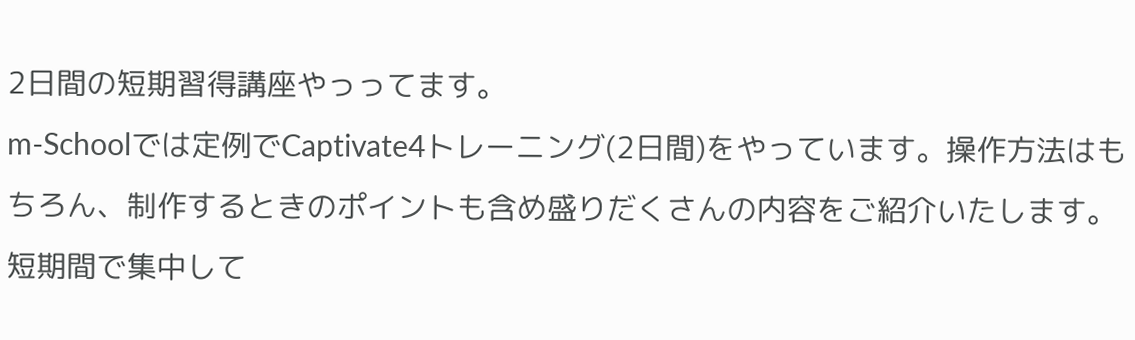2日間の短期習得講座やっってます。
m-Schoolでは定例でCaptivate4トレーニング(2日間)をやっています。操作方法はもちろん、制作するときのポイントも含め盛りだくさんの内容をご紹介いたします。短期間で集中して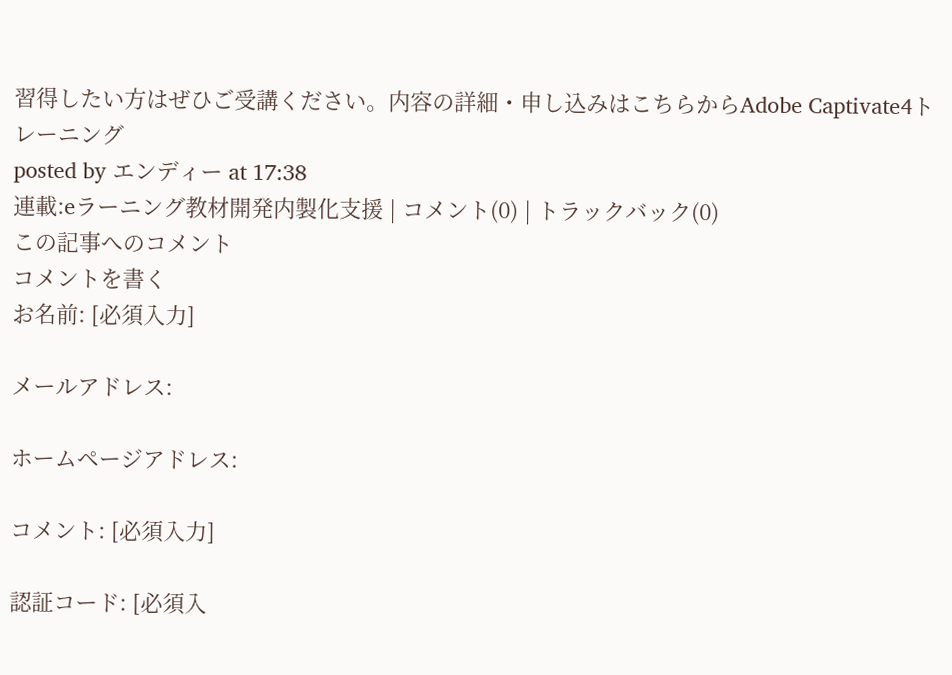習得したい方はぜひご受講ください。内容の詳細・申し込みはこちらからAdobe Captivate4トレーニング
posted by エンディー at 17:38
連載:eラーニング教材開発内製化支援 | コメント(0) | トラックバック(0)
この記事へのコメント
コメントを書く
お名前: [必須入力]

メールアドレス:

ホームページアドレス:

コメント: [必須入力]

認証コード: [必須入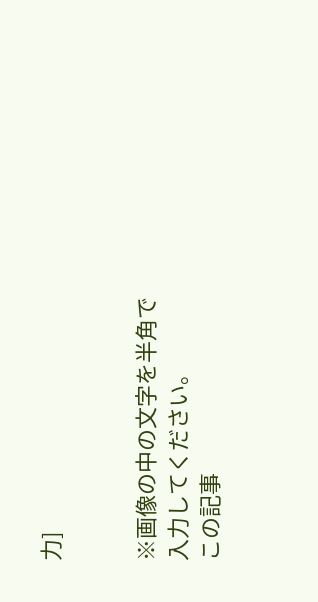力]


※画像の中の文字を半角で入力してください。
この記事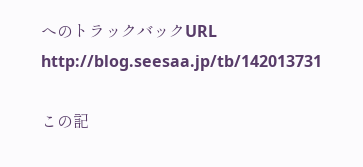へのトラックバックURL
http://blog.seesaa.jp/tb/142013731

この記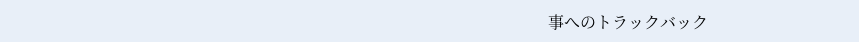事へのトラックバック